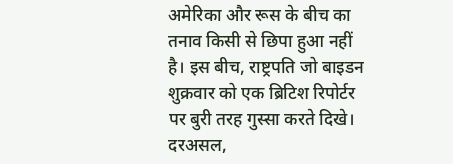अमेरिका और रूस के बीच का तनाव किसी से छिपा हुआ नहीं है। इस बीच, राष्ट्रपति जो बाइडन शुक्रवार को एक ब्रिटिश रिपोर्टर पर बुरी तरह गुस्सा करते दिखे। दरअसल,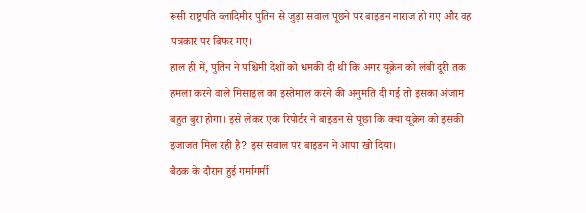रूसी राष्ट्रपति व्लादिमीर पुतिन से जुड़ा सवाल पूछने पर बाइडन नाराज हो गए और वह पत्रकार पर बिफर गए।
हाल ही में, पुतिन ने पश्चिमी देशों को धमकी दी थी कि अगर यूक्रेन को लंबी दूरी तक हमला करने वाले मिसाइल का इस्तेमाल करने की अनुमति दी गई तो इसका अंजाम बहुत बुरा होगा। इसे लेकर एक रिपोर्टर ने बाइडन से पूछा कि क्या यूक्रेन को इसकी इजाजत मिल रही है? इस सवाल पर बाइडन ने आपा खो दिया।
बैठक के दौरान हुई गर्मागर्मी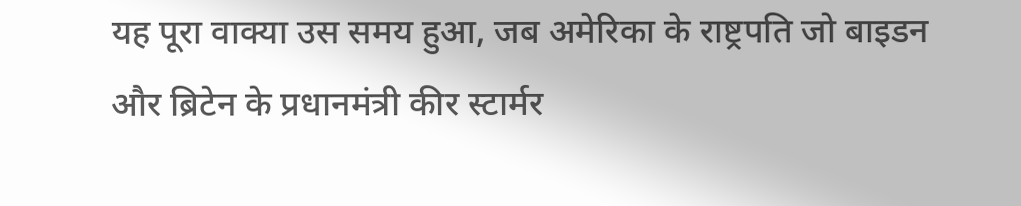यह पूरा वाक्या उस समय हुआ, जब अमेरिका के राष्ट्रपति जो बाइडन और ब्रिटेन के प्रधानमंत्री कीर स्टार्मर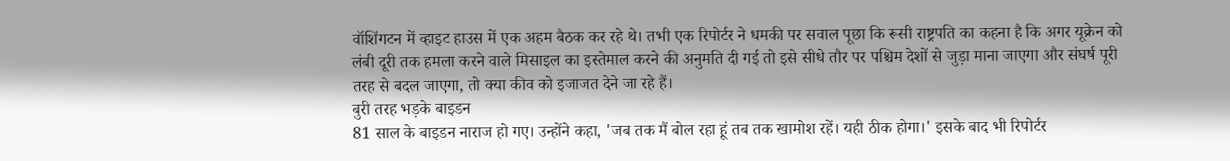वॉशिंगटन में व्हाइट हाउस में एक अहम बैठक कर रहे थे। तभी एक रिपोर्टर ने धमकी पर सवाल पूछा कि रूसी राष्ट्रपति का कहना है कि अगर यूक्रेन को लंबी दूरी तक हमला करने वाले मिसाइल का इस्तेमाल करने की अनुमति दी गई तो इसे सीधे तौर पर पश्चिम देशों से जुड़ा माना जाएगा और संघर्ष पूरी तरह से बदल जाएगा, तो क्या कीव को इजाजत देने जा रहे हैं।
बुरी तरह भड़के बाइडन
81 साल के बाइडन नाराज हो गए। उन्होंने कहा, 'जब तक मैं बोल रहा हूं तब तक खामोश रहें। यही ठीक होगा।' इसके बाद भी रिपोर्टर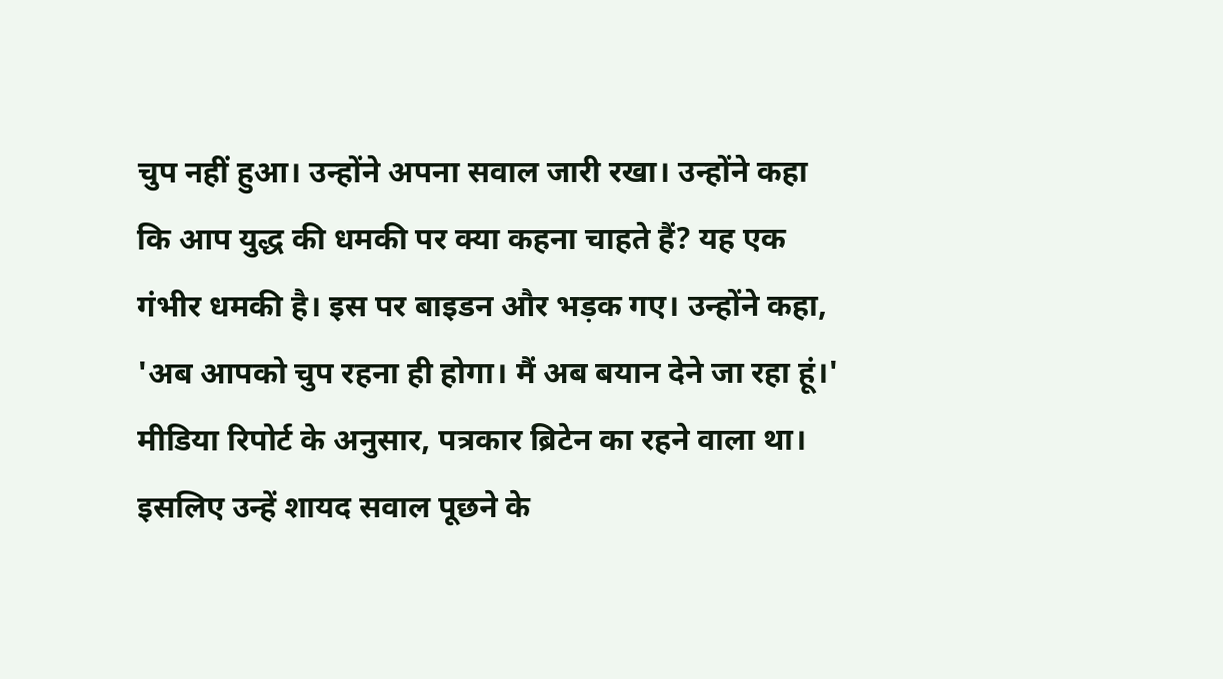चुप नहीं हुआ। उन्होंने अपना सवाल जारी रखा। उन्होंने कहा कि आप युद्ध की धमकी पर क्या कहना चाहते हैं? यह एक गंभीर धमकी है। इस पर बाइडन और भड़क गए। उन्होंने कहा, 'अब आपको चुप रहना ही होगा। मैं अब बयान देने जा रहा हूं।'
मीडिया रिपोर्ट के अनुसार, पत्रकार ब्रिटेन का रहने वाला था। इसलिए उन्हें शायद सवाल पूछने के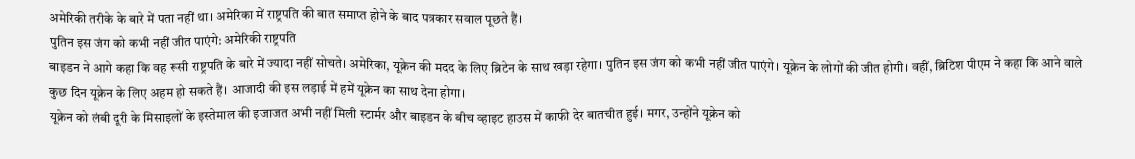अमेरिकी तरीके के बारे में पता नहीं था। अमेरिका में राष्ट्रपति की बात समाप्त होने के बाद पत्रकार सवाल पूछते हैं।
पुतिन इस जंग को कभी नहीं जीत पाएंगे: अमेरिकी राष्ट्रपति
बाइडन ने आगे कहा कि वह रूसी राष्ट्रपति के बारे में ज्यादा नहीं सोचते। अमेरिका, यूक्रेन की मदद के लिए ब्रिटेन के साथ खड़ा रहेगा। पुतिन इस जंग को कभी नहीं जीत पाएंगे। यूक्रेन के लोगों की जीत होगी। वहीं, ब्रिटिश पीएम ने कहा कि आने वाले कुछ दिन यूक्रेन के लिए अहम हो सकते हैं। आजादी की इस लड़ाई में हमें यूक्रेन का साथ देना होगा।
यूक्रेन को लंबी दूरी के मिसाइलों के इस्तेमाल की इजाजत अभी नहीं मिली स्टार्मर और बाइडन के बीच व्हाइट हाउस में काफी देर बातचीत हुई। मगर, उन्होंने यूक्रेन को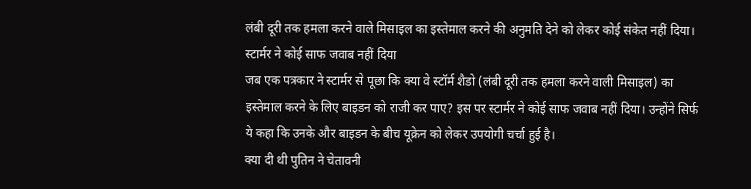लंबी दूरी तक हमला करने वाले मिसाइल का इस्तेमाल करने की अनुमति देने को लेकर कोई संकेत नहीं दिया।
स्टार्मर ने कोई साफ जवाब नहीं दिया
जब एक पत्रकार ने स्टार्मर से पूछा कि क्या वे स्टॉर्म शैडो (लंबी दूरी तक हमला करने वाली मिसाइल) का इस्तेमाल करने के लिए बाइडन को राजी कर पाए? इस पर स्टार्मर ने कोई साफ जवाब नहीं दिया। उन्होंने सिर्फ ये कहा कि उनके और बाइडन के बीच यूक्रेन को लेकर उपयोगी चर्चा हुई है।
क्या दी थी पुतिन ने चेतावनी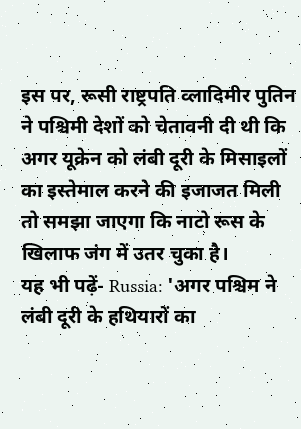इस पर, रूसी राष्ट्रपति व्लादिमीर पुतिन ने पश्चिमी देशों को चेतावनी दी थी कि अगर यूक्रेन को लंबी दूरी के मिसाइलों का इस्तेमाल करने की इजाजत मिली तो समझा जाएगा कि नाटो रूस के खिलाफ जंग में उतर चुका है।
यह भी पढ़ें- Russia: 'अगर पश्चिम ने लंबी दूरी के हथियारों का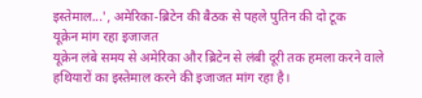इस्तेमाल...', अमेरिका-ब्रिटेन की बैठक से पहले पुतिन की दो टूक
यूक्रेन मांग रहा इजाजत
यूक्रेन लंबे समय से अमेरिका और ब्रिटेन से लंबी दूरी तक हमला करने वाले हथियारों का इस्तेमाल करने की इजाजत मांग रहा है।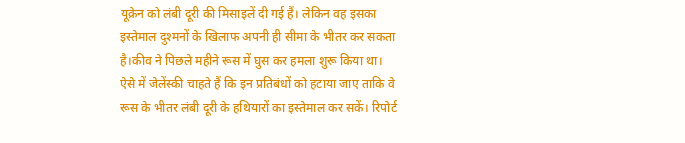यूक्रेन को लंबी दूरी की मिसाइलें दी गई हैं। लेकिन वह इसका इस्तेमाल दुश्मनों के खिलाफ अपनी ही सीमा के भीतर कर सकता है।कीव ने पिछले महीने रूस में घुस कर हमला शुरू किया था। ऐसे में जेलेंस्की चाहते हैं कि इन प्रतिबंधों को हटाया जाए ताकि वे रूस के भीतर लंबी दूरी के हथियारों का इस्तेमाल कर सकें। रिपोर्ट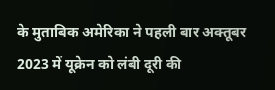के मुताबिक अमेरिका ने पहली बार अक्तूबर 2023 में यूक्रेन को लंबी दूरी की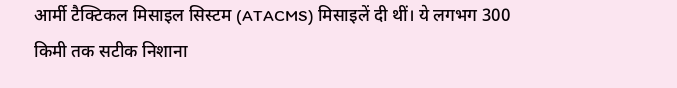आर्मी टैक्टिकल मिसाइल सिस्टम (ATACMS) मिसाइलें दी थीं। ये लगभग 300 किमी तक सटीक निशाना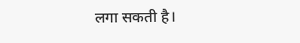लगा सकती है।